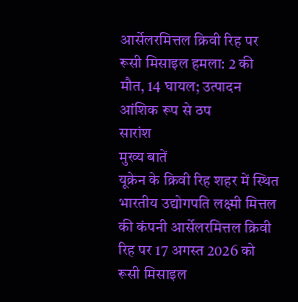आर्सेलरमित्तल क्रिवी रिह पर रूसी मिसाइल हमला: 2 की मौत, 14 घायल; उत्पादन आंशिक रूप से ठप
सारांश
मुख्य बातें
यूक्रेन के क्रिवी रिह शहर में स्थित भारतीय उद्योगपति लक्ष्मी मित्तल की कंपनी आर्सेलरमित्तल क्रिवी रिह पर 17 अगस्त 2026 को रूसी मिसाइल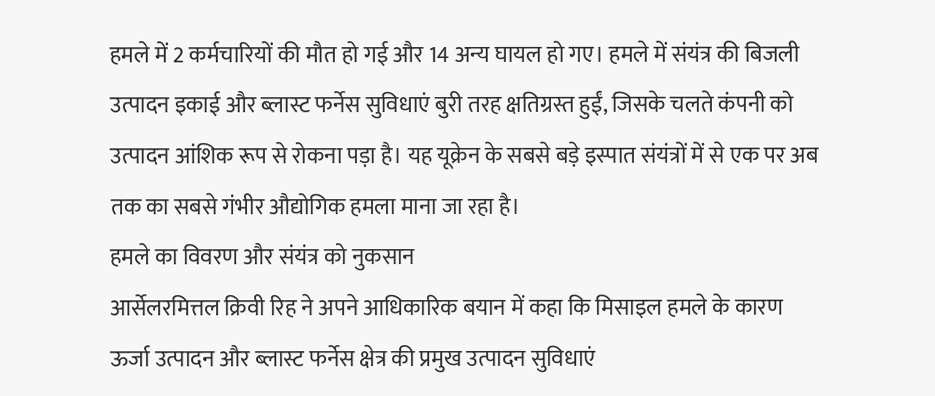हमले में 2 कर्मचारियों की मौत हो गई और 14 अन्य घायल हो गए। हमले में संयंत्र की बिजली उत्पादन इकाई और ब्लास्ट फर्नेस सुविधाएं बुरी तरह क्षतिग्रस्त हुईं, जिसके चलते कंपनी को उत्पादन आंशिक रूप से रोकना पड़ा है। यह यूक्रेन के सबसे बड़े इस्पात संयंत्रों में से एक पर अब तक का सबसे गंभीर औद्योगिक हमला माना जा रहा है।
हमले का विवरण और संयंत्र को नुकसान
आर्सेलरमित्तल क्रिवी रिह ने अपने आधिकारिक बयान में कहा कि मिसाइल हमले के कारण ऊर्जा उत्पादन और ब्लास्ट फर्नेस क्षेत्र की प्रमुख उत्पादन सुविधाएं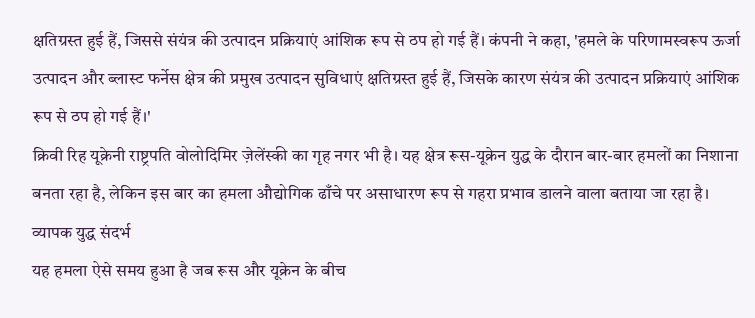क्षतिग्रस्त हुई हैं, जिससे संयंत्र की उत्पादन प्रक्रियाएं आंशिक रूप से ठप हो गई हैं। कंपनी ने कहा, 'हमले के परिणामस्वरूप ऊर्जा उत्पादन और ब्लास्ट फर्नेस क्षेत्र की प्रमुख उत्पादन सुविधाएं क्षतिग्रस्त हुई हैं, जिसके कारण संयंत्र की उत्पादन प्रक्रियाएं आंशिक रूप से ठप हो गई हैं।'
क्रिवी रिह यूक्रेनी राष्ट्रपति वोलोदिमिर ज़ेलेंस्की का गृह नगर भी है। यह क्षेत्र रूस-यूक्रेन युद्ध के दौरान बार-बार हमलों का निशाना बनता रहा है, लेकिन इस बार का हमला औद्योगिक ढाँचे पर असाधारण रूप से गहरा प्रभाव डालने वाला बताया जा रहा है।
व्यापक युद्ध संदर्भ
यह हमला ऐसे समय हुआ है जब रूस और यूक्रेन के बीच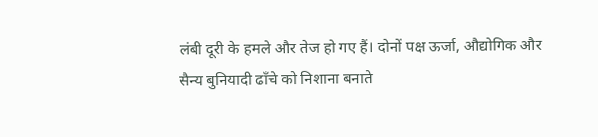लंबी दूरी के हमले और तेज हो गए हैं। दोनों पक्ष ऊर्जा, औद्योगिक और सैन्य बुनियादी ढाँचे को निशाना बनाते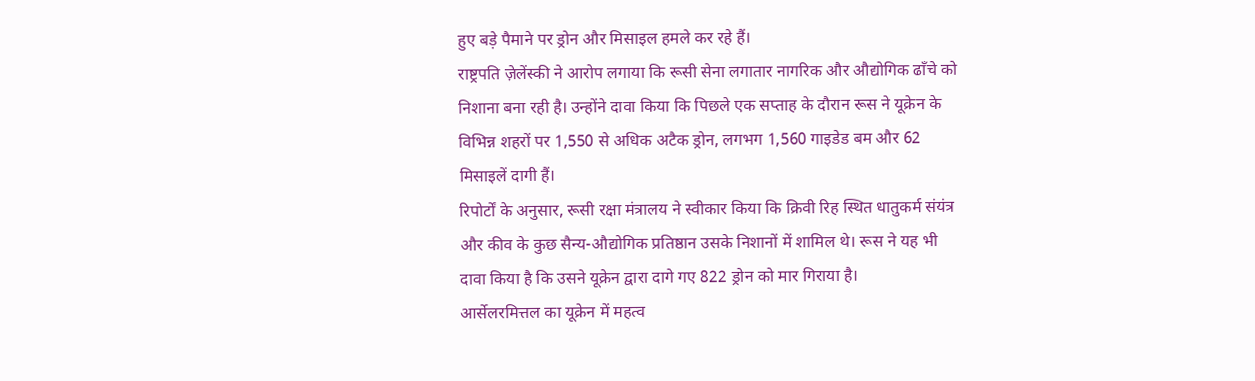हुए बड़े पैमाने पर ड्रोन और मिसाइल हमले कर रहे हैं।
राष्ट्रपति ज़ेलेंस्की ने आरोप लगाया कि रूसी सेना लगातार नागरिक और औद्योगिक ढाँचे को निशाना बना रही है। उन्होंने दावा किया कि पिछले एक सप्ताह के दौरान रूस ने यूक्रेन के विभिन्न शहरों पर 1,550 से अधिक अटैक ड्रोन, लगभग 1,560 गाइडेड बम और 62 मिसाइलें दागी हैं।
रिपोर्टों के अनुसार, रूसी रक्षा मंत्रालय ने स्वीकार किया कि क्रिवी रिह स्थित धातुकर्म संयंत्र और कीव के कुछ सैन्य-औद्योगिक प्रतिष्ठान उसके निशानों में शामिल थे। रूस ने यह भी दावा किया है कि उसने यूक्रेन द्वारा दागे गए 822 ड्रोन को मार गिराया है।
आर्सेलरमित्तल का यूक्रेन में महत्व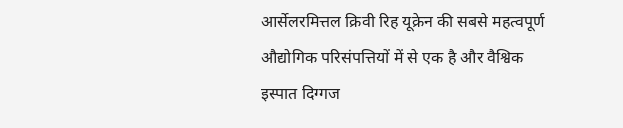आर्सेलरमित्तल क्रिवी रिह यूक्रेन की सबसे महत्वपूर्ण औद्योगिक परिसंपत्तियों में से एक है और वैश्विक इस्पात दिग्गज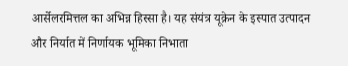आर्सेलरमित्तल का अभिन्न हिस्सा है। यह संयंत्र यूक्रेन के इस्पात उत्पादन और निर्यात में निर्णायक भूमिका निभाता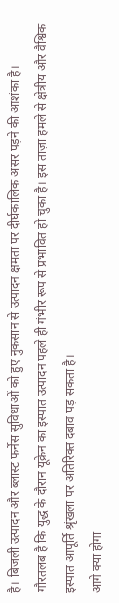है। बिजली उत्पादन और ब्लास्ट फर्नेस सुविधाओं को हुए नुकसान से उत्पादन क्षमता पर दीर्घकालिक असर पड़ने की आशंका है।
गौरतलब है कि युद्ध के दौरान यूक्रेन का इस्पात उत्पादन पहले ही गंभीर रूप से प्रभावित हो चुका है। इस ताज़ा हमले से क्षेत्रीय और वैश्विक इस्पात आपूर्ति श्रृंखला पर अतिरिक्त दबाव पड़ सकता है।
आगे क्या होगा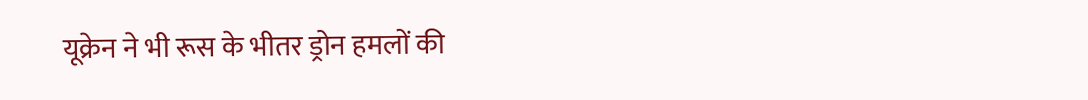यूक्रेन ने भी रूस के भीतर ड्रोन हमलों की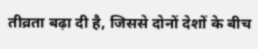तीव्रता बढ़ा दी है, जिससे दोनों देशों के बीच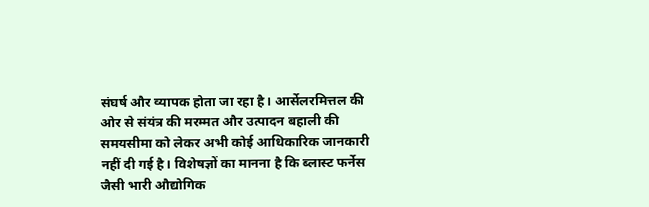संघर्ष और व्यापक होता जा रहा है। आर्सेलरमित्तल की ओर से संयंत्र की मरम्मत और उत्पादन बहाली की समयसीमा को लेकर अभी कोई आधिकारिक जानकारी नहीं दी गई है। विशेषज्ञों का मानना है कि ब्लास्ट फर्नेस जैसी भारी औद्योगिक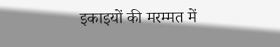इकाइयों की मरम्मत में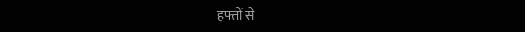हफ्तों से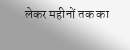लेकर महीनों तक का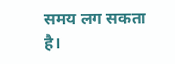समय लग सकता है।